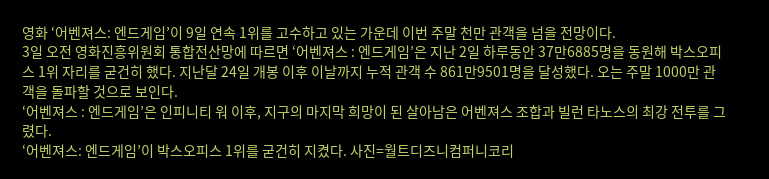영화 ‘어벤져스: 엔드게임’이 9일 연속 1위를 고수하고 있는 가운데 이번 주말 천만 관객을 넘을 전망이다.
3일 오전 영화진흥위원회 통합전산망에 따르면 ‘어벤져스 : 엔드게임’은 지난 2일 하루동안 37만6885명을 동원해 박스오피스 1위 자리를 굳건히 했다. 지난달 24일 개봉 이후 이날까지 누적 관객 수 861만9501명을 달성했다. 오는 주말 1000만 관객을 돌파할 것으로 보인다.
‘어벤져스 : 엔드게임’은 인피니티 워 이후, 지구의 마지막 희망이 된 살아남은 어벤져스 조합과 빌런 타노스의 최강 전투를 그렸다.
‘어벤져스: 엔드게임’이 박스오피스 1위를 굳건히 지켰다. 사진=월트디즈니컴퍼니코리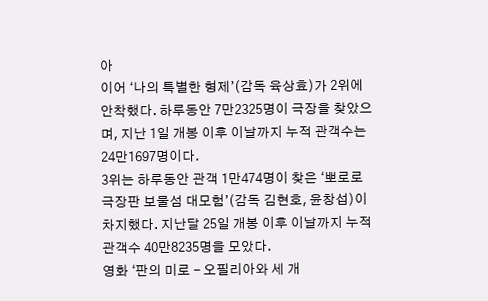아
이어 ‘나의 특별한 형제’(감독 육상효)가 2위에 안착했다. 하루동안 7만2325명이 극장을 찾았으며, 지난 1일 개봉 이후 이날까지 누적 관객수는 24만1697명이다.
3위는 하루동안 관객 1만474명이 찾은 ‘뽀로로 극장판 보물섬 대모험’(감독 김현호, 윤창섭)이 차지했다. 지난달 25일 개봉 이후 이날까지 누적 관객수 40만8235명을 모았다.
영화 ‘판의 미로 - 오필리아와 세 개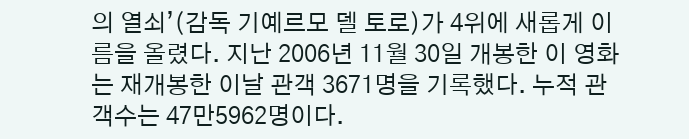의 열쇠’(감독 기예르모 델 토로)가 4위에 새롭게 이름을 올렸다. 지난 2006년 11월 30일 개봉한 이 영화는 재개봉한 이날 관객 3671명을 기록했다. 누적 관객수는 47만5962명이다.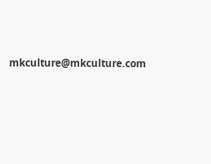mkculture@mkculture.com